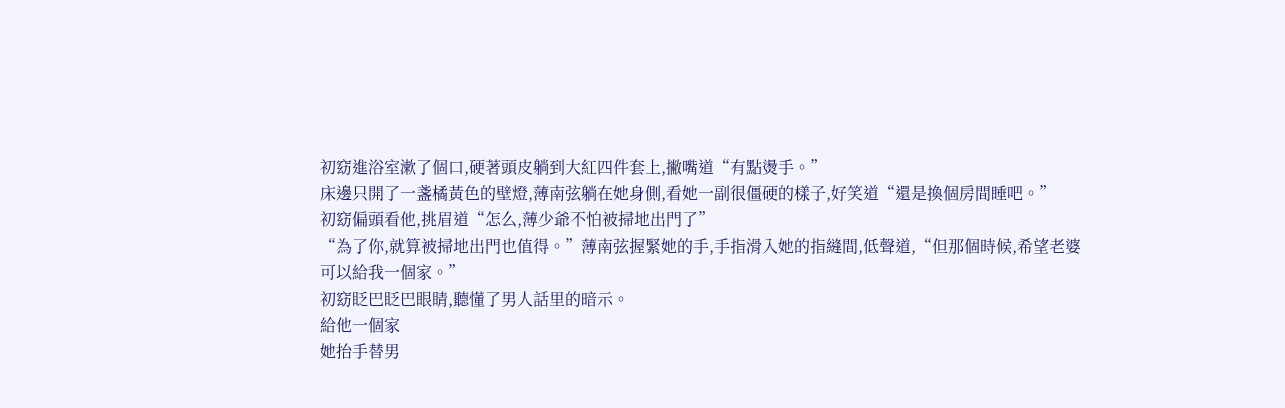初窈進浴室漱了個口,硬著頭皮躺到大紅四件套上,撇嘴道“有點燙手。”
床邊只開了一盞橘黃色的壁燈,薄南弦躺在她身側,看她一副很僵硬的樣子,好笑道“還是換個房間睡吧。”
初窈偏頭看他,挑眉道“怎么,薄少爺不怕被掃地出門了”
“為了你,就算被掃地出門也值得。”薄南弦握緊她的手,手指滑入她的指縫間,低聲道,“但那個時候,希望老婆可以給我一個家。”
初窈眨巴眨巴眼睛,聽懂了男人話里的暗示。
給他一個家
她抬手替男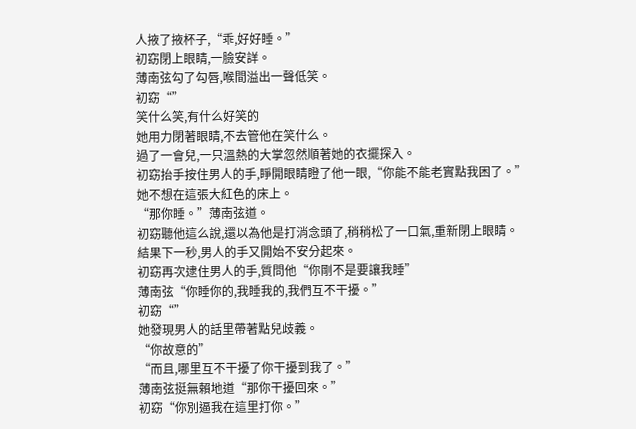人掖了掖杯子,“乖,好好睡。”
初窈閉上眼睛,一臉安詳。
薄南弦勾了勾唇,喉間溢出一聲低笑。
初窈“”
笑什么笑,有什么好笑的
她用力閉著眼睛,不去管他在笑什么。
過了一會兒,一只溫熱的大掌忽然順著她的衣擺探入。
初窈抬手按住男人的手,睜開眼睛瞪了他一眼,“你能不能老實點我困了。”
她不想在這張大紅色的床上。
“那你睡。”薄南弦道。
初窈聽他這么說,還以為他是打消念頭了,稍稍松了一口氣,重新閉上眼睛。
結果下一秒,男人的手又開始不安分起來。
初窈再次逮住男人的手,質問他“你剛不是要讓我睡”
薄南弦“你睡你的,我睡我的,我們互不干擾。”
初窈“”
她發現男人的話里帶著點兒歧義。
“你故意的”
“而且,哪里互不干擾了你干擾到我了。”
薄南弦挺無賴地道“那你干擾回來。”
初窈“你別逼我在這里打你。”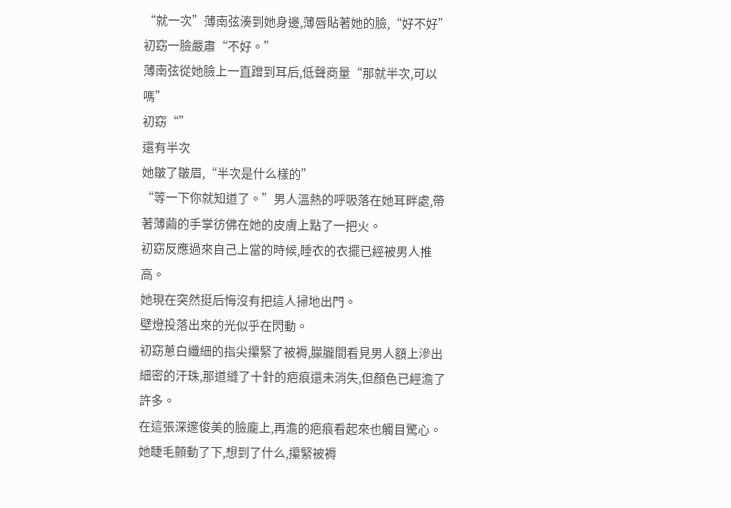“就一次”薄南弦湊到她身邊,薄唇貼著她的臉,“好不好”
初窈一臉嚴肅“不好。”
薄南弦從她臉上一直蹭到耳后,低聲商量“那就半次,可以嗎”
初窈“”
還有半次
她皺了皺眉,“半次是什么樣的”
“等一下你就知道了。”男人溫熱的呼吸落在她耳畔處,帶著薄繭的手掌彷佛在她的皮膚上點了一把火。
初窈反應過來自己上當的時候,睡衣的衣擺已經被男人推高。
她現在突然挺后悔沒有把這人掃地出門。
壁燈投落出來的光似乎在閃動。
初窈蔥白纖細的指尖攥緊了被褥,朦朧間看見男人額上滲出細密的汗珠,那道縫了十針的疤痕還未消失,但顏色已經澹了許多。
在這張深邃俊美的臉龐上,再澹的疤痕看起來也觸目驚心。
她睫毛顫動了下,想到了什么,攥緊被褥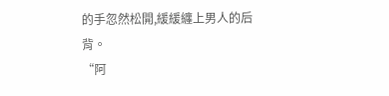的手忽然松開,緩緩纏上男人的后背。
“阿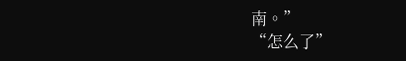南。”
“怎么了”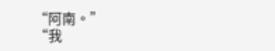“阿南。”
“我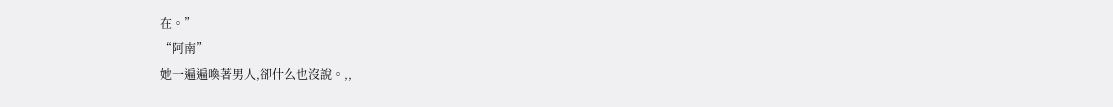在。”
“阿南”
她一遍遍喚著男人,卻什么也沒說。,,